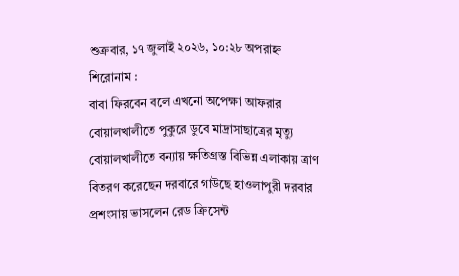শুক্রবার, ১৭ জুলাই ২০২৬, ১০:২৮ অপরাহ্ন
শিরোনাম :
বাবা ফিরবেন বলে এখনো অপেক্ষা আফরার বোয়ালখালীতে পুকুরে ডুবে মাদ্রাসাছাত্রের মৃত্যু বোয়ালখালীতে বন্যায় ক্ষতিগ্রস্ত বিভিন্ন এলাকায় ত্রাণ বিতরণ করেছেন দরবারে গাউছে হাওলাপুরী দরবার প্রশংসায় ভাসলেন রেড ক্রিসেন্ট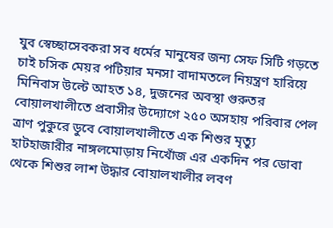যুব স্বেচ্ছাসেবকরা সব ধর্মের মানুষের জন্য সেফ সিটি গড়তে চাই চসিক মেয়র পটিয়ার মনসা বাদামতলে নিয়ন্ত্রণ হারিয়ে মিনিবাস উল্টে আহত ১৪, দুজনের অবস্থা গুরুতর বোয়ালখালীতে প্রবাসীর উদ্যোগে ২৫০ অসহায় পরিবার পেল ত্রাণ পুকুরে ডুবে বোয়ালখালীতে এক শিশুর মৃত্যু হাটহাজারীর নাঙ্গলমোড়ায় নিখোঁজ এর একদিন পর ডোবা থেকে শিশুর লাশ উদ্ধার বোয়ালখালীর লবণ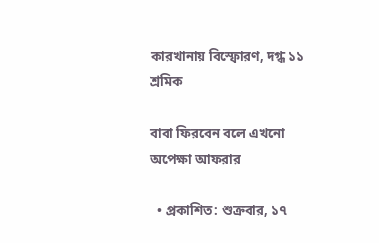কারখানায় বিস্ফোরণ, দগ্ধ ১১ শ্রমিক

বাবা ফিরবেন বলে এখনো অপেক্ষা আফরার

  • প্রকাশিত: শুক্রবার, ১৭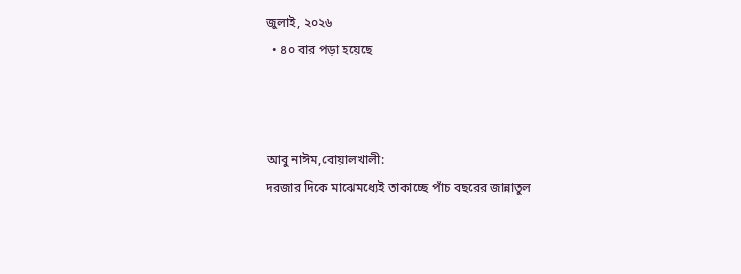জুলাই, ২০২৬
  • ৪০ বার পড়া হয়েছে



আবু নাঈম,বোয়ালখালী:
দরজার দিকে মাঝেমধ্যেই তাকাচ্ছে পাঁচ বছরের জান্নাতুল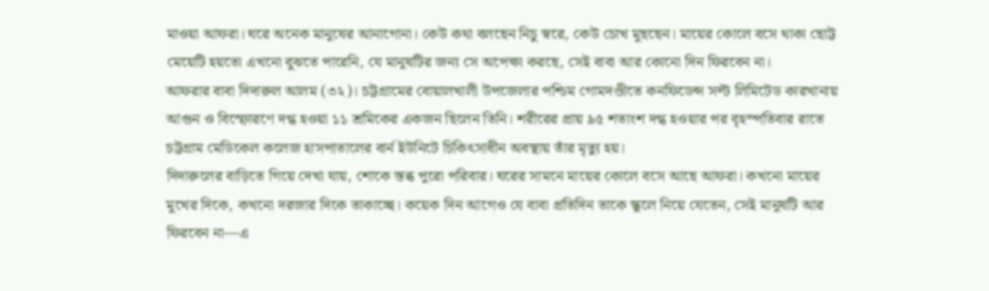মাওয়া আফরা। ঘরে অনেক মানুষের আনাগোনা। কেউ কথা বলছেন নিচু স্বরে, কেউ চোখ মুছছেন। মায়ের কোলে বসে থাকা ছোট্ট মেয়েটি হয়তো এখনো বুঝতে পারেনি, যে মানুষটির জন্য সে অপেক্ষা করছে, সেই বাবা আর কোনো দিন ফিরবেন না।
আফরার বাবা দিদারুল আলম (৩২)। চট্টগ্রামের বোয়ালখালী উপজেলার পশ্চিম গোমদণ্ডীতে কনফিডেন্স সল্ট লিমিটেড কারখানায় আগুন ও বিস্ফোরণে দগ্ধ হওয়া ১১ শ্রমিকের একজন ছিলেন তিনি। শরীরের প্রায় ৯৫ শতাংশ দগ্ধ হওয়ার পর বৃহস্পতিবার রাতে চট্টগ্রাম মেডিকেল কলেজ হাসপাতালের বার্ন ইউনিটে চিকিৎসাধীন অবস্থায় তাঁর মৃত্যু হয়।
দিদারুলের বাড়িতে গিয়ে দেখা যায়, শোকে স্তব্ধ পুরো পরিবার। ঘরের সামনে মায়ের কোলে বসে আছে আফরা। কখনো মায়ের মুখের দিকে, কখনো দরজার দিকে তাকাচ্ছে। কয়েক দিন আগেও যে বাবা প্রতিদিন তাকে স্কুলে নিয়ে যেতেন, সেই মানুষটি আর ফিরবেন না—এ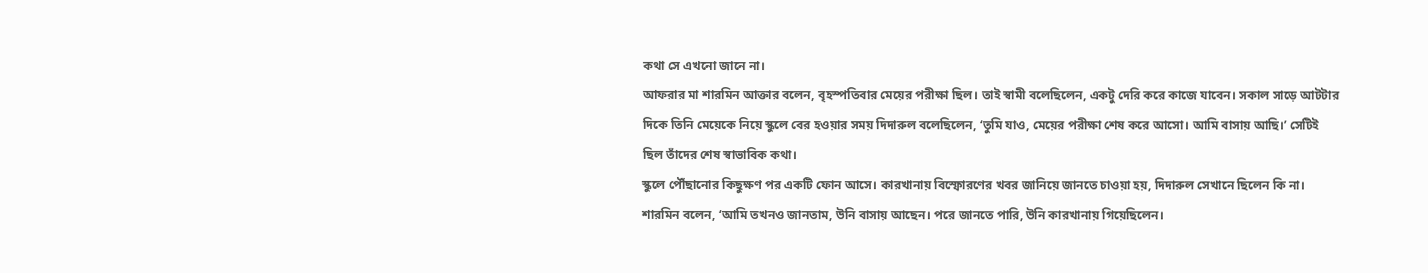কথা সে এখনো জানে না।
আফরার মা শারমিন আক্তার বলেন, বৃহস্পতিবার মেয়ের পরীক্ষা ছিল। তাই স্বামী বলেছিলেন, একটু দেরি করে কাজে যাবেন। সকাল সাড়ে আটটার দিকে তিনি মেয়েকে নিয়ে স্কুলে বের হওয়ার সময় দিদারুল বলেছিলেন, ‘তুমি যাও, মেয়ের পরীক্ষা শেষ করে আসো। আমি বাসায় আছি।’ সেটিই ছিল তাঁদের শেষ স্বাভাবিক কথা।
স্কুলে পৌঁছানোর কিছুক্ষণ পর একটি ফোন আসে। কারখানায় বিস্ফোরণের খবর জানিয়ে জানতে চাওয়া হয়, দিদারুল সেখানে ছিলেন কি না।
শারমিন বলেন, ‘আমি তখনও জানতাম, উনি বাসায় আছেন। পরে জানতে পারি, উনি কারখানায় গিয়েছিলেন।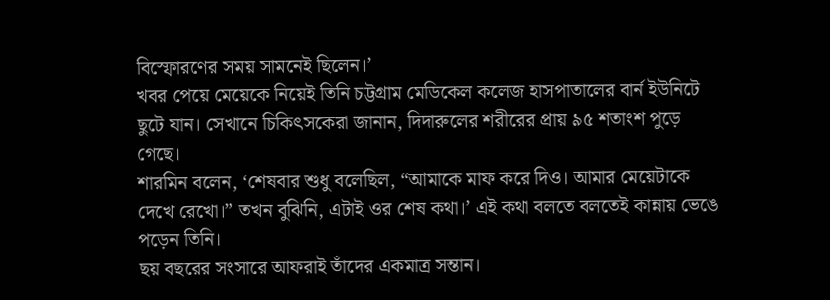বিস্ফোরণের সময় সামনেই ছিলেন।’
খবর পেয়ে মেয়েকে নিয়েই তিনি চট্টগ্রাম মেডিকেল কলেজ হাসপাতালের বার্ন ইউনিটে ছুটে যান। সেখানে চিকিৎসকেরা জানান, দিদারুলের শরীরের প্রায় ৯৫ শতাংশ পুড়ে গেছে।
শারমিন বলেন, ‘শেষবার শুধু বলেছিল, “আমাকে মাফ করে দিও। আমার মেয়েটাকে দেখে রেখো।” তখন বুঝিনি, এটাই ওর শেষ কথা।’ এই কথা বলতে বলতেই কান্নায় ভেঙে পড়েন তিনি।
ছয় বছরের সংসারে আফরাই তাঁদের একমাত্র সন্তান।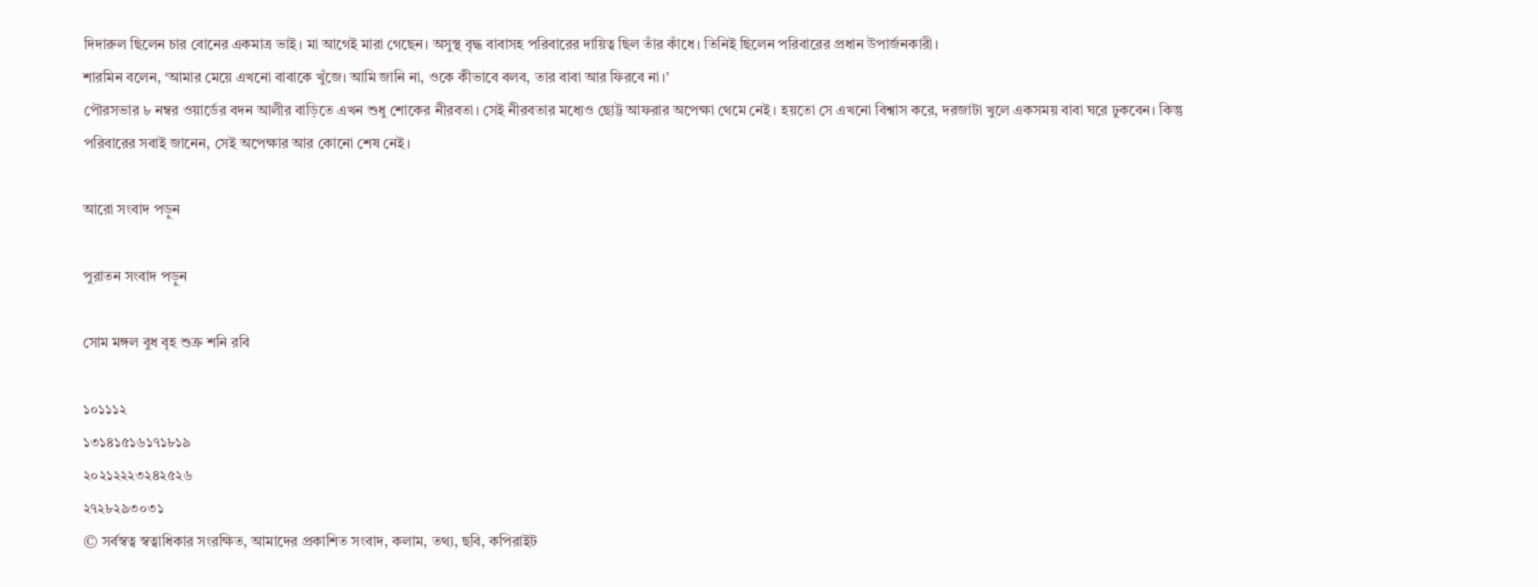দিদারুল ছিলেন চার বোনের একমাত্র ভাই। মা আগেই মারা গেছেন। অসুস্থ বৃদ্ধ বাবাসহ পরিবারের দায়িত্ব ছিল তাঁর কাঁধে। তিনিই ছিলেন পরিবারের প্রধান উপার্জনকারী।
শারমিন বলেন, ‘আমার মেয়ে এখনো বাবাকে খুঁজে। আমি জানি না, ওকে কীভাবে বলব, তার বাবা আর ফিরবে না।’
পৌরসভার ৮ নম্বর ওয়ার্ডের বদন আলীর বাড়িতে এখন শুধু শোকের নীরবতা। সেই নীরবতার মধ্যেও ছোট্ট আফরার অপেক্ষা থেমে নেই। হয়তো সে এখনো বিশ্বাস করে, দরজাটা খুলে একসময় বাবা ঘরে ঢুকবেন। কিন্তু পরিবারের সবাই জানেন, সেই অপেক্ষার আর কোনো শেষ নেই।

আরো সংবাদ পড়ুন

পুরাতন সংবাদ পড়ুন

সোম মঙ্গল বুধ বৃহ শুক্র শনি রবি

১০১১১২
১৩১৪১৫১৬১৭১৮১৯
২০২১২২২৩২৪২৫২৬
২৭২৮২৯৩০৩১
© সর্বস্বত্ব স্বত্বাধিকার সংরক্ষিত, আমাদের প্রকাশিত সংবাদ, কলাম, তথ্য, ছবি, কপিরাইট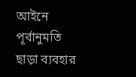আইনে পূর্বানুমতি ছাড়া ব্যবহার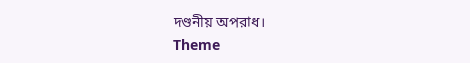দণ্ডনীয় অপরাধ।
Theme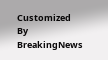Customized By BreakingNews